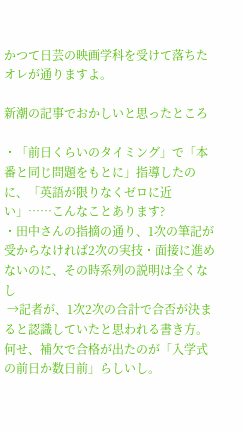かつて日芸の映画学科を受けて落ちたオレが通りますよ。

新潮の記事でおかしいと思ったところ

・「前日くらいのタイミング」で「本番と同じ問題をもとに」指導したのに、「英語が限りなくゼロに近い」……こんなことあります?
・田中さんの指摘の通り、1次の筆記が受からなければ2次の実技・面接に進めないのに、その時系列の説明は全くなし
 →記者が、1次2次の合計で合否が決まると認識していたと思われる書き方。何せ、補欠で合格が出たのが「入学式の前日か数日前」らしいし。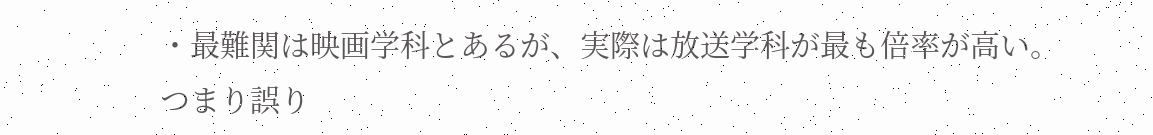・最難関は映画学科とあるが、実際は放送学科が最も倍率が高い。つまり誤り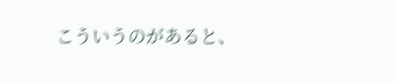こういうのがあると、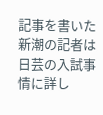記事を書いた新潮の記者は日芸の入試事情に詳し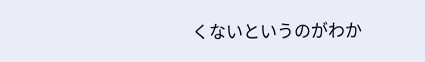くないというのがわか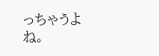っちゃうよね。